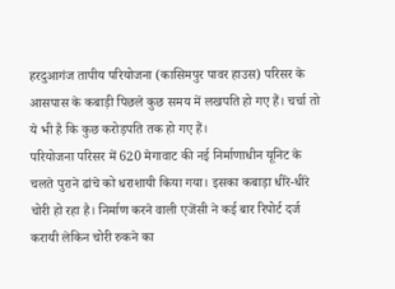हरदुआगंज तापीय परियोजना (कासिमपुर पावर हाउस) परिसर के आसपास के कबाड़ी पिछले कुछ समय में लखपति हो गए हैं। चर्चा तो ये भी है कि कुछ करोड़पति तक हो गए हैं।
परियोजना परिसर में 620 मेगावाट की नई निर्माणाधीन यूनिट के चलते पुराने ढांचे को धराशायी किया गया। इसका कबाड़ा धीरे-धीरे चोरी हो रहा है। निर्माण करने वाली एजेंसी ने कई बार रिपोर्ट दर्ज करायी लेकिन चोरी रुकने का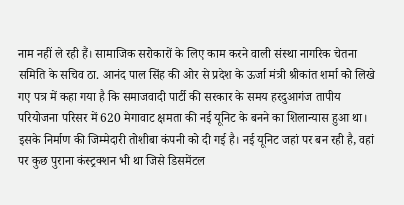नाम नहीं ले रही हैं। सामाजिक सरोकारों के लिए काम करने वाली संस्था नागरिक चेतना समिति के सचिव ठा. आनंद पाल सिंह की ओर से प्रदेश के ऊर्जा मंत्री श्रीकांत शर्मा को लिखे गए पत्र में कहा गया है कि समाजवादी पार्टी की सरकार के समय हरदुआगंज तापीय परियोजना परिसर में 620 मेगावाट क्षमता की नई यूनिट के बनने का शिलान्यास हुआ था।
इसके निर्माण की जिम्मेदारी तोशीबा कंपनी को दी गई है। नई यूनिट जहां पर बन रही है, वहां पर कुछ पुराना कंस्ट्रक्शन भी था जिसे डिसमेंटल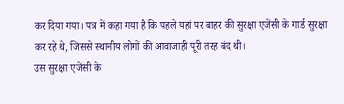कर दिया गया। पत्र में कहा गया है कि पहले यहां पर बाहर की सुरक्षा एजेंसी के गार्ड सुरक्षा कर रहे थे, जिससे स्थानीय लोगों की आवाजाही पूरी तरह बंद थी।
उस सुरक्षा एजेंसी के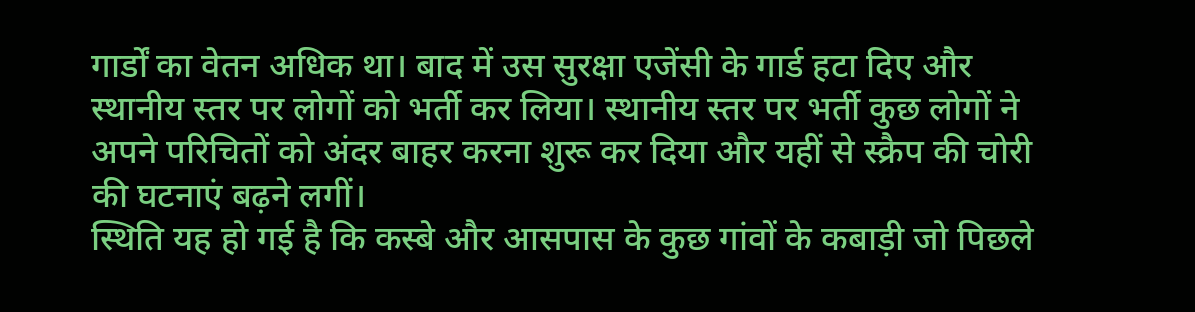गार्डों का वेतन अधिक था। बाद में उस सुरक्षा एजेंसी के गार्ड हटा दिए और स्थानीय स्तर पर लोगों को भर्ती कर लिया। स्थानीय स्तर पर भर्ती कुछ लोगों ने अपने परिचितों को अंदर बाहर करना शुरू कर दिया और यहीं से स्क्रैप की चोरी की घटनाएं बढ़ने लगीं।
स्थिति यह हो गई है कि कस्बे और आसपास के कुछ गांवों के कबाड़ी जो पिछले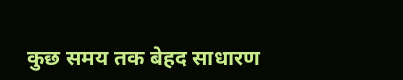कुछ समय तक बेहद साधारण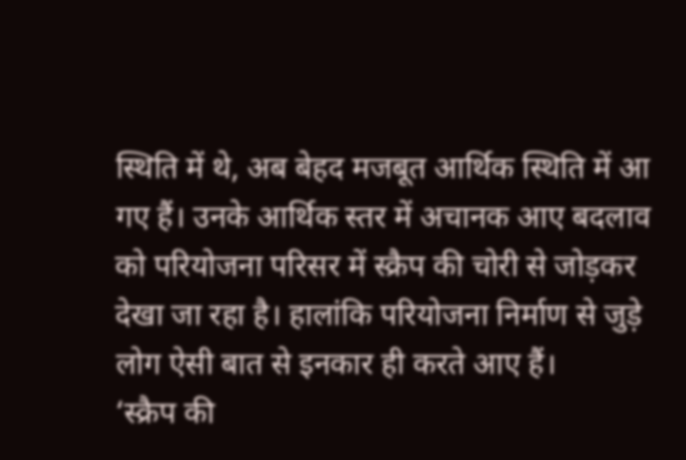स्थिति में थे, अब बेहद मजबूत आर्थिक स्थिति में आ गए हैं। उनके आर्थिक स्तर में अचानक आए बदलाव को परियोजना परिसर में स्क्रैप की चोरी से जोड़कर देखा जा रहा है। हालांकि परियोजना निर्माण से जुड़े लोग ऐसी बात से इनकार ही करते आए हैं।
‘स्क्रैप की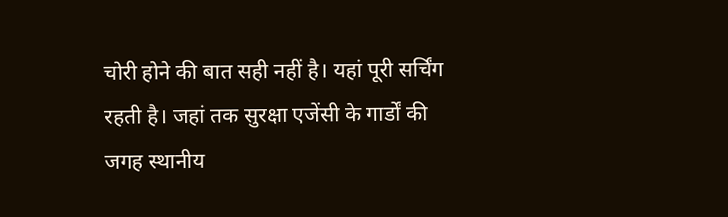चोरी होने की बात सही नहीं है। यहां पूरी सर्चिंग रहती है। जहां तक सुरक्षा एजेंसी के गार्डों की जगह स्थानीय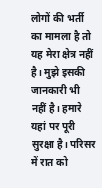लोगों की भर्ती का मामला है तो यह मेरा क्षेत्र नहीं है। मुझे इसकी जानकारी भी नहीं है। हमारे यहां पर पूरी सुरक्षा है। परिसर में रात को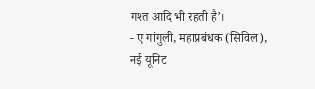गश्त आदि भी रहती है’।
- ए गांगुली, महाप्रबंधक (सिविल), नई यूनिट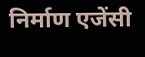निर्माण एजेंसी